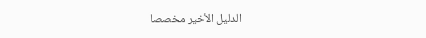الدليل الأخير مخصصا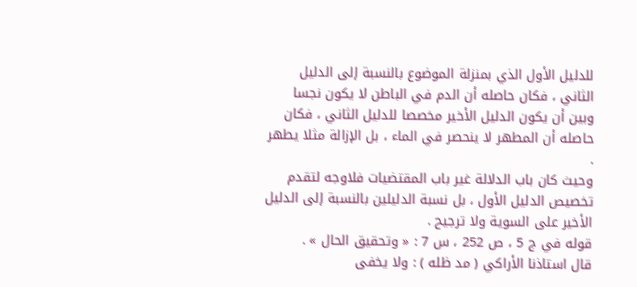للدليل الأول الذي بمنزلة الموضوع بالنسبة إلى الدليل الثاني ، فكان حاصله أن الدم في الباطن لا يكون نجسا وبين أن يكون الدليل الأخير مخصصا للدليل الثاني ، فكان حاصله أن المطهر لا ينحصر في الماء ، بل الإزالة مثلا يطهر .
وحيث كان باب الدلالة غير باب المقتضيات فلاوجه لتقدم تخصيص الدليل الأول ، بل نسبة الدليلين بالنسبة إلى الدليل الأخير على السوية ولا ترجيح .
قوله في ج 5 ، ص 252 ، س 7 : « وتحقيق الحال » .
قال استاذنا الأراكي ( مد ظله ) : ولا يخفى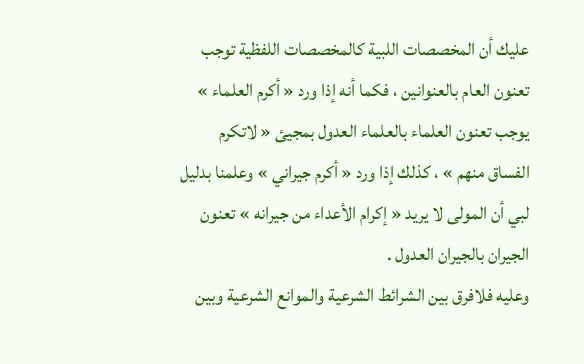عليك أن المخصصات اللبية كالمخصصات اللفظية توجب تعنون العام بالعنوانين ، فكما أنه إذا ورد « أكرم العلماء » يوجب تعنون العلماء بالعلماء العدول بمجيئ « لاتكرم الفساق منهم » ، كذلك إذا ورد « أكرم جيراني » وعلمنا بدليل لبي أن المولى لا يريد « إكرام الأعداء من جيرانه » تعنون الجيران بالجيران العدول .
وعليه فلافرق بين الشرائط الشرعية والموانع الشرعية وبين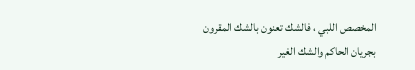المخصص اللبي ، فالشك تعنون بالشك المقرون بجريان الحاكم والشك الغير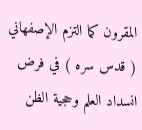المقرون كما التزم الإصفهاني ( قدس سره ) في فرض انسداد العلم وحجية الظن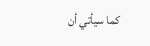كما سيأتي أن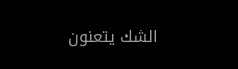الشك يتعنون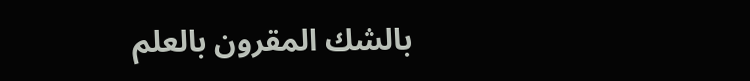بالشك المقرون بالعلم